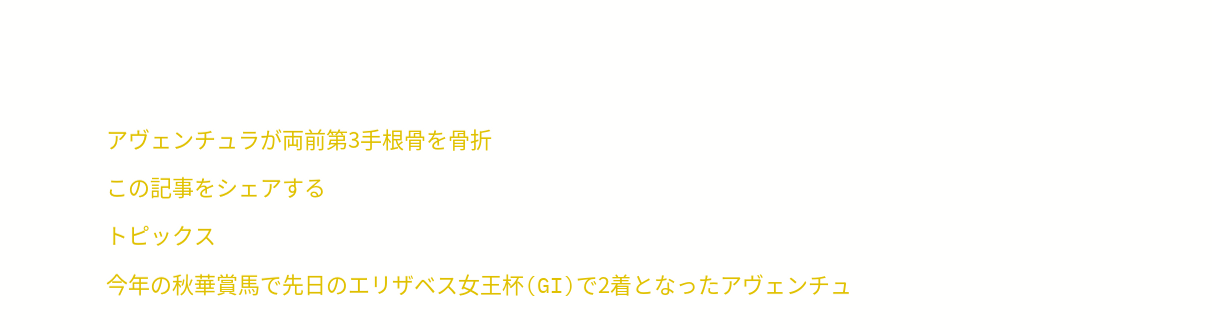アヴェンチュラが両前第3手根骨を骨折

この記事をシェアする

トピックス

今年の秋華賞馬で先日のエリザベス女王杯(GI)で2着となったアヴェンチュ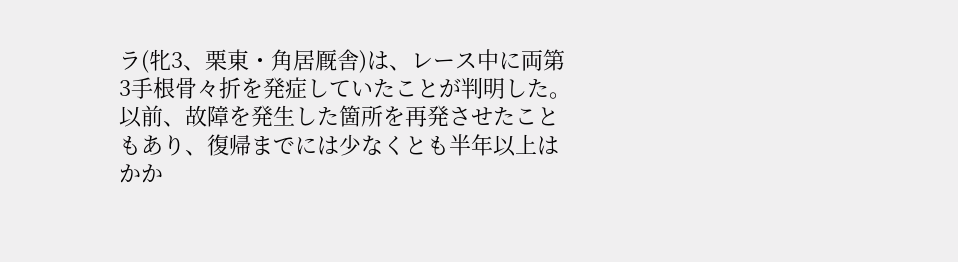ラ(牝3、栗東・角居厩舎)は、レース中に両第3手根骨々折を発症していたことが判明した。以前、故障を発生した箇所を再発させたこともあり、復帰までには少なくとも半年以上はかか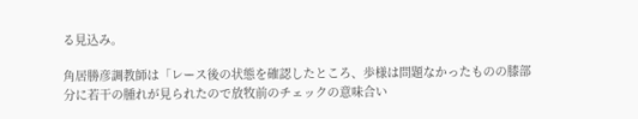る見込み。

角居勝彦調教師は「レース後の状態を確認したところ、歩様は問題なかったものの膝部分に若干の腫れが見られたので放牧前のチェックの意味合い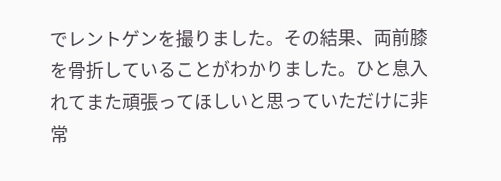でレントゲンを撮りました。その結果、両前膝を骨折していることがわかりました。ひと息入れてまた頑張ってほしいと思っていただけに非常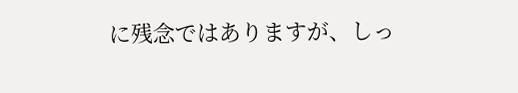に残念ではありますが、しっ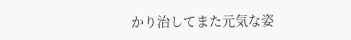かり治してまた元気な姿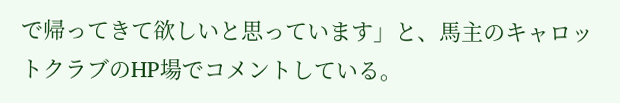で帰ってきて欲しいと思っています」と、馬主のキャロットクラブのHP場でコメントしている。